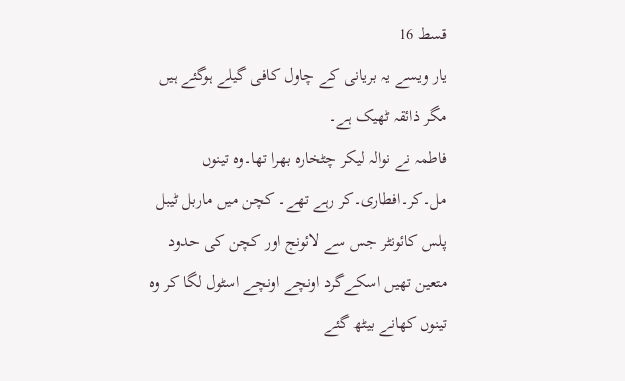قسط 16
یار ویسے یہ بریانی کے چاول کافی گیلے ہوگئے ہیں مگر ذائقہ ٹھیک ہے۔
فاطمہ نے نوالہ لیکر چٹخارہ بھرا تھا۔وہ تینوں مل۔کر۔افطاری۔کر رہے تھے۔ کچن میں ماربل ٹیبل پلس کائونٹر جس سے لائونج اور کچن کی حدود متعین تھیں اسکےگرد اونچے اونچے اسٹول لگا کر وہ تینوں کھانے بیٹھ گئے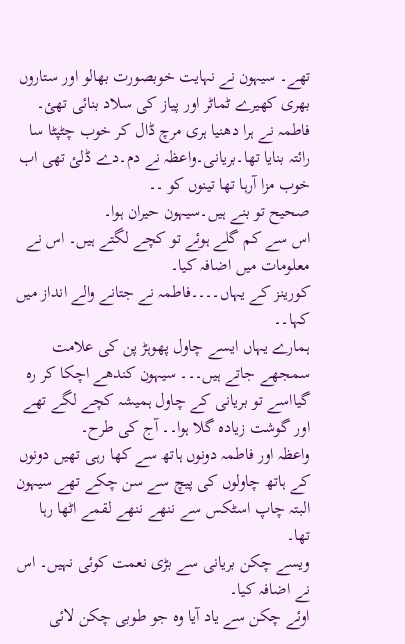تھے۔ سیہون نے نہایت خوبصورت بھالو اور ستاروں بھری کھیرے ٹماٹر اور پیاز کی سلاد بنائی تھئ۔ فاطمہ نے ہرا دھنیا ہری مرچ ڈال کر خوب چٹپٹا سا رائتہ بنایا تھا۔بریانی۔واعظہ نے دم۔دے ڈلئ تھی اب خوب مزا آرہا تھا تینوں کو ۔۔
صحیح تو بنے ہیں۔سیہون حیران ہوا۔
اس سے کم گلے ہوئے تو کچے لگتے ہیں۔ اس نے معلومات میں اضافہ کیا۔
کورینز کے یہاں۔۔۔۔فاطمہ نے جتانے والے انداز میں کہا۔۔
ہمارے یہاں ایسے چاول پھوہڑ پن کی علامت سمجھے جاتے ہیں۔۔۔ سیہون کندھے اچکا کر رہ گیااسے تو بریانی کے چاول ہمیشہ کچے لگے تھے اور گوشت زیادہ گلا ہوا۔۔ آج کی طرح۔
واعظہ اور فاطمہ دونوں ہاتھ سے کھا رہی تھیں دونوں کے ہاتھ چاولوں کی پیچ سے سن چکے تھے سیہون البتہ چاپ اسٹکس سے ننھے ننھے لقمے اٹھا رہا تھا۔
ویسے چکن بریانی سے بڑی نعمت کوئی نہیں۔ اس نے اضافہ کیا۔
اوئے چکن سے یاد آیا وہ جو طوبی چکن لائی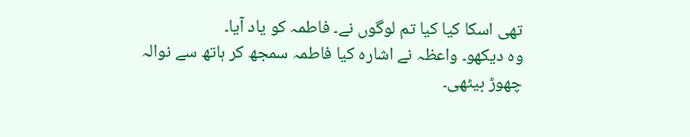تھی اسکا کیا کیا تم لوگوں نے۔ فاطمہ کو یاد آیا۔
وہ دیکھو۔ واعظہ نے اشارہ کیا فاطمہ سمجھ کر ہاتھ سے نوالہ چھوڑ بیٹھی۔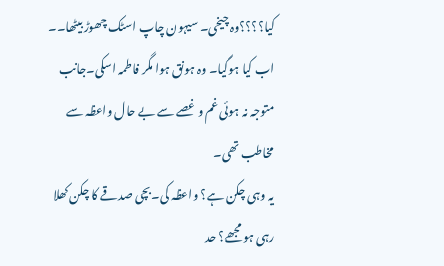کیا؟؟؟؟وہ چیخی۔ سیہون چاپ اسٹک چھوڑ بیٹھا۔۔
اب کیا ہوگیا۔ وہ ہونق ہوا مگر فاطمہ اسکی۔جانب متوجہ نہ ہوئی غم و غصے سے بے حال واعظہ سے مخاطب تھی۔
یہ وہی چکن ہے؟ واعظہ کی۔بچی صدقے کا چکن کھلا رہی ہو مجھے؟ حد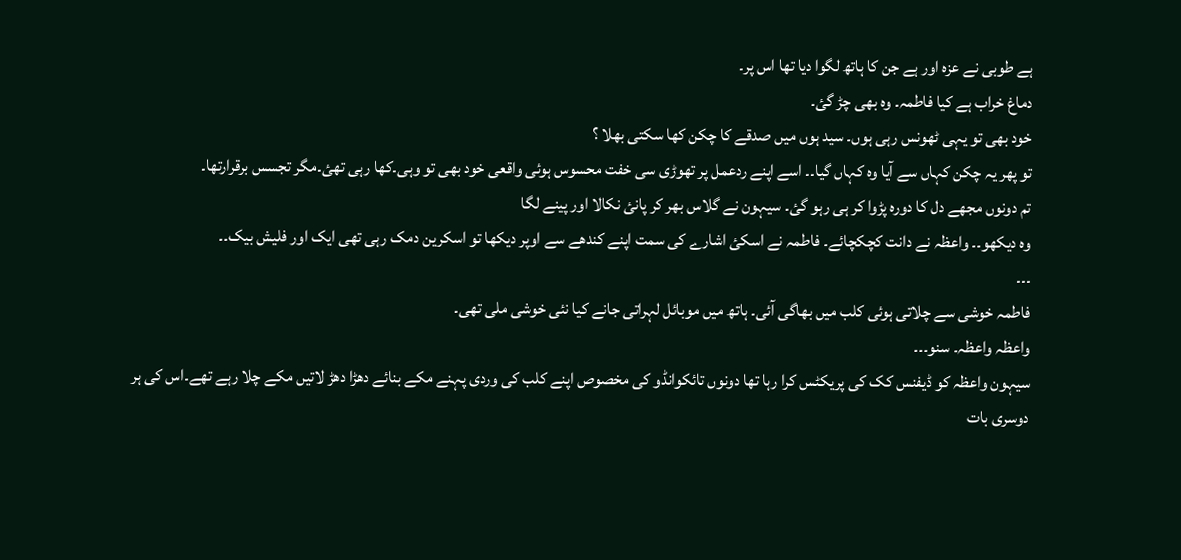ہے طوبی نے عزہ اور ہے جن کا ہاتھ لگوا دیا تھا اس پر۔
دماغ خراب ہے کیا فاطمہ۔ وہ بھی چڑ گئ۔
خود بھی تو یہی ٹھونس رہی ہوں۔ سید ہوں میں صدقے کا چکن کھا سکتی بھلا ؟
تو پھر یہ چکن کہاں سے آیا وہ کہاں گیا۔۔ اسے اپنے ردعمل پر تھوڑی سی خفت محسوس ہوئی واقعی خود بھی تو وہی۔کھا رہی تھئ۔مگر تجسس برقرارتھا۔
تم دونوں مجھے دل کا دورہ پڑوا کر ہی رہو گئ۔ سیہون نے گلاس بھر کر پانئ نکالا اور پینے لگا
وہ دیکھو۔۔ واعظہ نے دانت کچکچائے۔ فاطمہ نے اسکئ اشارے کی سمت اپنے کندھے سے اوپر دیکھا تو اسکرین دمک رہی تھی ایک اور فلیش بیک۔۔
۔۔۔
فاطمہ خوشی سے چلاتی ہوئی کلب میں بھاگی آئی۔ ہاتھ میں موبائل لہراتی جانے کیا نئی خوشی ملی تھی۔
واعظہ واعظہ۔ سنو۔۔۔
سیہون واعظہ کو ڈیفنس کک کی پریکٹس کرا رہا تھا دونوں تائکوانڈو کی مخصوص اپنے کلب کی وردی پہنے مکے بنائے دھڑا دھڑ لاتیں مکے چلا رہے تھے۔اس کی ہر دوسری بات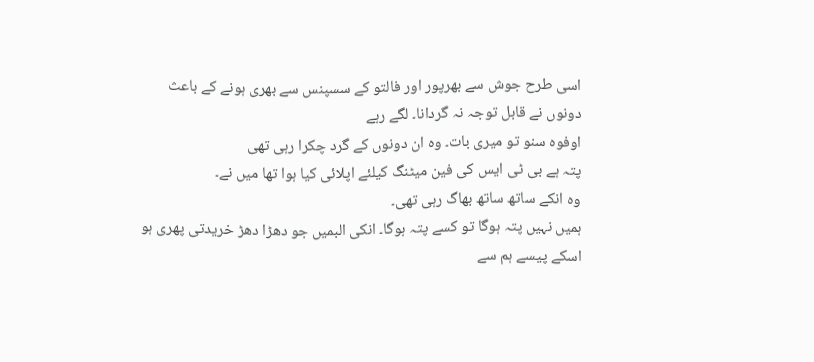اسی طرح جوش سے بھرپور اور فالتو کے سسپنس سے بھری ہونے کے باعث دونوں نے قابل توجہ نہ گردانا۔ لگے رہے
اوفوہ سنو تو میری بات۔ وہ ان دونوں کے گرد چکرا رہی تھی
پتہ ہے بی ٹی ایس کی فین میٹنگ کیلئے اپلائی کیا ہوا تھا میں نے۔
وہ انکے ساتھ ساتھ بھاگ رہی تھی۔
ہمیں نہیں پتہ ہوگا تو کسے پتہ ہوگا۔ انکی البمیں جو دھڑا دھڑ خریدتی پھری ہو اسکے پیسے ہم سے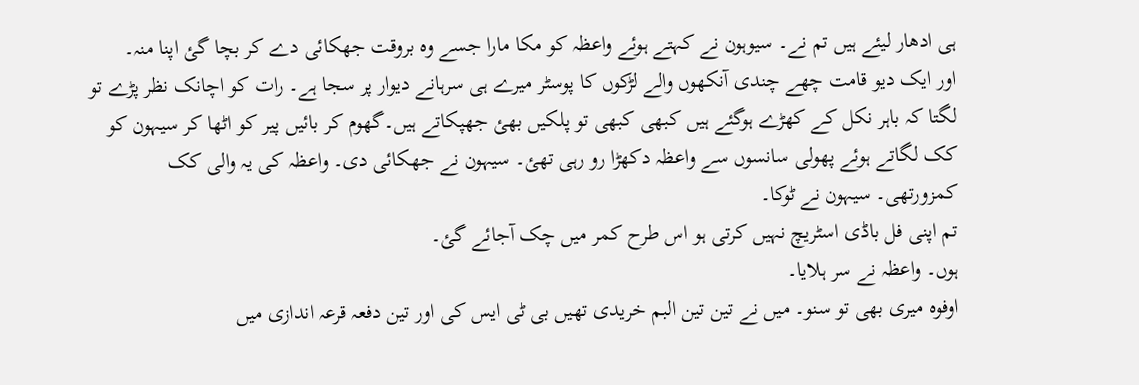ہی ادھار لیئے ہیں تم نے۔ سیوہون نے کہتے ہوئے واعظہ کو مکا مارا جسے وہ بروقت جھکائی دے کر بچا گئ اپنا منہ۔
اور ایک دیو قامت چھے چندی آنکھوں والے لڑکوں کا پوسٹر میرے ہی سرہانے دیوار پر سجا ہے۔ رات کو اچانک نظر پڑے تو لگتا کہ باہر نکل کے کھڑے ہوگئے ہیں کبھی کبھی تو پلکیں بھئ جھپکاتے ہیں۔گھوم کر بائیں پیر کو اٹھا کر سیہون کو کک لگاتے ہوئے پھولی سانسوں سے واعظہ دکھڑا رو رہی تھئ۔ سیہون نے جھکائی دی۔ واعظہ کی یہ والی کک کمزورتھی۔ سیہون نے ٹوکا۔
تم اپنی فل باڈی اسٹریچ نہیں کرتی ہو اس طرح کمر میں چک آجائے گئ۔
ہوں۔ واعظہ نے سر ہلایا۔
اوفوہ میری بھی تو سنو۔ میں نے تین تین البم خریدی تھیں بی ٹی ایس کی اور تین دفعہ قرعہ اندازی میں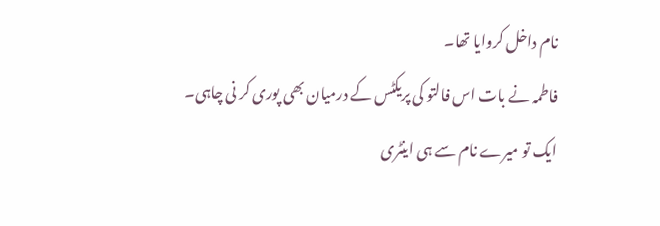نام داخل کروایا تھا۔
فاطمہ نے بات اس فالتو کی پریکٹس کے درمیان بھی پوری کر نی چاہی۔
ایک تو میرے نام سے ہی اینٹری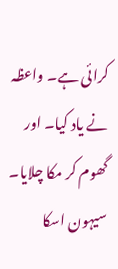کرائی ہے۔ واعظہ نے یاد کیا۔ اور گھوم کر مکا چلایا۔ سیہون اسکا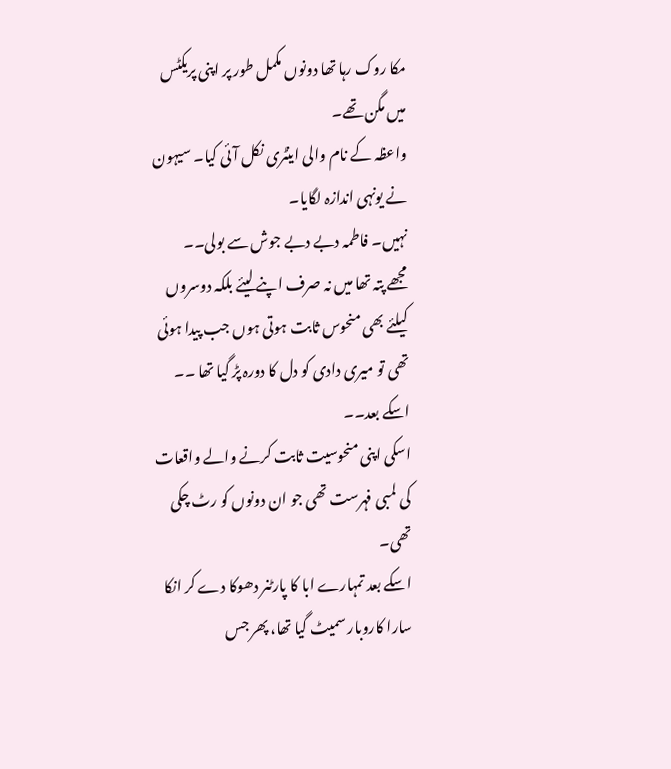مکا روک رہا تھا دونوں مکمل طور پر اپنی پریکٹس میں مگن تھے۔
واعظہ کے نام والی اینٹری نکل آئی کیا۔ سیہون نے یونہی اندازہ لگایا۔
نہیں۔ فاطمہ دبے دبے جوش سے بولی۔۔
مجھے پتہ تھا میں نہ صرف اپنے لیئے بلکہ دوسروں کیلئے بھی منحوس ثابت ہوتی ہوں جب پیدا ہوئی تھی تو میری دادی کو دل کا دورہ پڑ گیا تھا ۔۔ اسکے بعد۔۔
اسکی اپنی منحوسیت ثابت کرنے والے واقعات کی لمبی فہرست تھی جو ان دونوں کو رٹ چکی تھی۔
اسکے بعد تمہارے ابا کا پارٹنر دھوکا دے کر انکا سارا کاروبار سمیٹ گیا تھا، پھر جس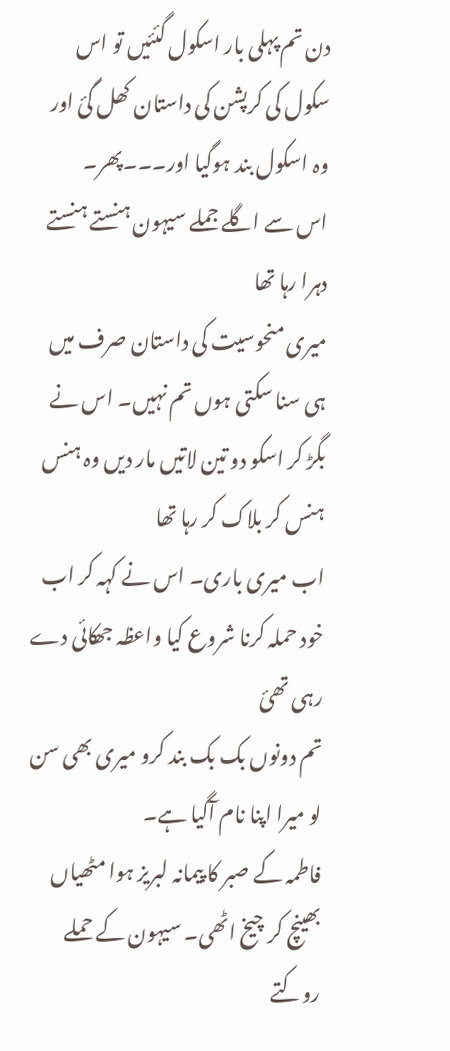دن تم پہلی بار اسکول گئئیں تو اس سکول کی کرپشن کی داستان کھل گئ اور وہ اسکول بند ہوگیا اور۔۔۔پھر۔
اس سے اگلے جملے سیہون ہنستے ہنستے دہرا رہا تھا
میری منحوسیت کی داستان صرف میں ہی سنا سکتی ہوں تم نہیں۔ اس نے بگڑ کر اسکو دو تین لاتیں مار دیں وہ ہنس ہنس کر بلاک کر رہا تھا
اب میری باری۔ اس نے کہہ کر اب خود حملہ کرنا شروع کیا واعظہ جھکائی دے رہی تھئ
تم دونوں بک بک بند کرو میری بھی سن لو میرا اپنا نام آگیا ہے۔
فاطمہ کے صبر کا پیمانہ لبریز ہوا مٹھیاں بھینچ کر چیخ اٹھی۔ سیہون کے حملے روکتے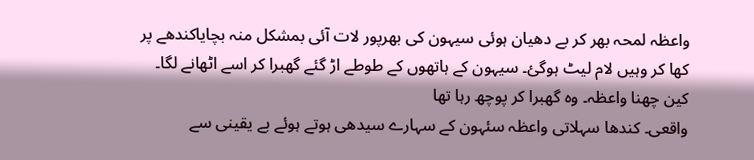واعظہ لمحہ بھر کر بے دھیان ہوئی سیہون کی بھرپور لات آئی بمشکل منہ بچایاکندھے پر کھا کر وہیں لام لیٹ ہوگئ۔ سیہون کے ہاتھوں کے طوطے اڑ گئے گھبرا کر اسے اٹھانے لگا۔
کین چھنا واعظہ۔ وہ گھبرا کر پوچھ رہا تھا
واقعی۔ کندھا سہلاتی واعظہ سئہون کے سہارے سیدھی ہوتے ہوئے بے یقینی سے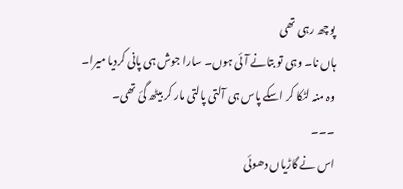پوچھ رہی تھی
ہاں نا۔ وہی تو بتانے آئی ہوں۔ سارا جوش ہی پانی کردیا میرا۔
وہ منہ لٹکا کر اسکے پاس ہی آلتی پالتی مار کر بیٹھ گئ تھی۔
۔۔۔
اس نے گاڑیاں دھوئی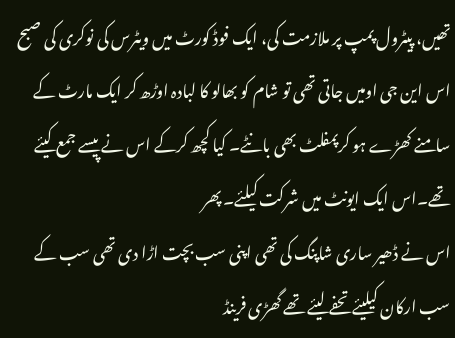تھیں، پیٹرول پمپ پر ملازمت کی، ایک فوڈ کورٹ میں ویٹرس کی نوکری کی صبح اس این جی اومیں جاتی تھی تو شام کو بھالو کا لبادہ اوڑھ کر ایک مارٹ کے سامنے کھڑے ہو کرپمفلٹ بھی بانٹے۔ کیا کچھ کرکے اس نے پیسے جمع کیئے تھے۔اس ایک ایونٹ میں شرکت کیلئے۔ پھر
اس نے ڈھیر ساری شاپنگ کی تھی اپنی سب بچت اڑا دی تھی سب کے سب ارکان کیلیئے تحفے لیئے تھے گھڑی فرینڈ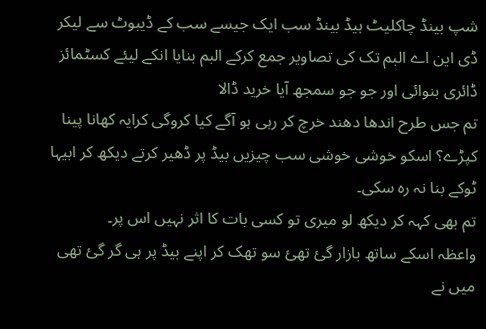شپ بینڈ چاکلیٹ ہیڈ بینڈ سب ایک جیسے سب کے ڈیبوٹ سے لیکر ڈی این اے البم تک کی تصاویر جمع کرکے البم بنایا انکے لیئے کسٹمائز ڈائری بنوائی اور جو جو سمجھ آیا خرید ڈالا
تم جس طرح اندھا دھند خرچ کر رہی ہو آگے کیا کروگی کرایہ کھانا پینا کپڑے؟ اسکو خوشی خوشی سب چیزیں بیڈ پر ڈھیر کرتے دیکھ کر ابیہا ٹوکے بنا نہ رہ سکی۔
تم بھی کہہ کر دیکھ لو میری تو کسی بات کا اثر نہیں اس پر۔
واعظہ اسکے ساتھ بازار گئ تھئ سو تھک کر اپنے بیڈ پر ہی گر گئ تھی
میں نے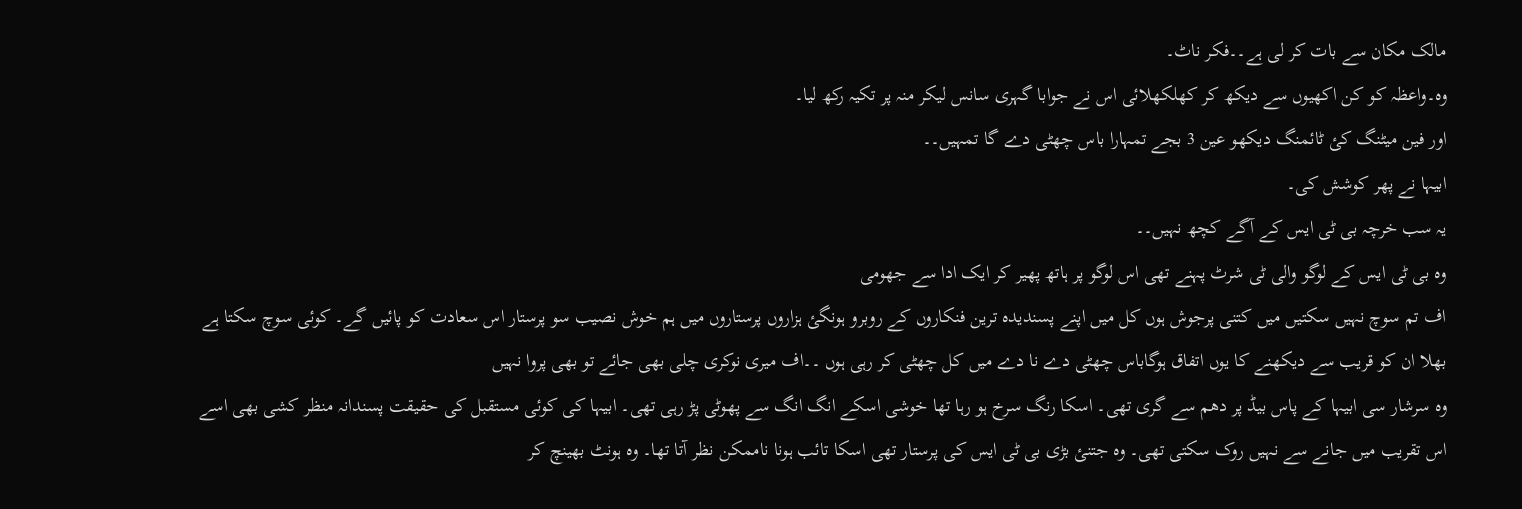مالک مکان سے بات کر لی ہے۔۔فکر ناٹ۔
وہ۔واعظہ کو کن اکھیوں سے دیکھ کر کھلکھلائی اس نے جوابا گہری سانس لیکر منہ پر تکیہ رکھ لیا۔
اور فین میٹنگ کئ ٹائمنگ دیکھو عین 3 بجے تمہارا باس چھٹی دے گا تمہیں۔۔
ابیہا نے پھر کوشش کی۔
یہ سب خرچہ بی ٹی ایس کے آگے کچھ نہیں۔۔
وہ بی ٹی ایس کے لوگو والی ٹی شرٹ پہنے تھی اس لوگو پر ہاتھ پھیر کر ایک ادا سے جھومی
اف تم سوچ نہیں سکتیں میں کتنی پرجوش ہوں کل میں اپنے پسندیدہ ترین فنکاروں کے روبرو ہونگئ ہزاروں پرستاروں میں ہم خوش نصیب سو پرستار اس سعادت کو پائیں گے۔ کوئی سوچ سکتا ہے بھلا ان کو قریب سے دیکھنے کا یوں اتفاق ہوگاباس چھٹی دے نا دے میں کل چھٹی کر رہی ہوں ۔۔اف میری نوکری چلی بھی جائے تو بھی پروا نہیں
وہ سرشار سی ابیہا کے پاس بیڈ پر دھم سے گری تھی۔ اسکا رنگ سرخ ہو رہا تھا خوشی اسکے انگ انگ سے پھوٹی پڑ رہی تھی۔ ابیہا کی کوئی مستقبل کی حقیقت پسندانہ منظر کشی بھی اسے اس تقریب میں جانے سے نہیں روک سکتی تھی۔ وہ جتنئ بڑی بی ٹی ایس کی پرستار تھی اسکا تائب ہونا ناممکن نظر آتا تھا۔ وہ ہونٹ بھینچ کر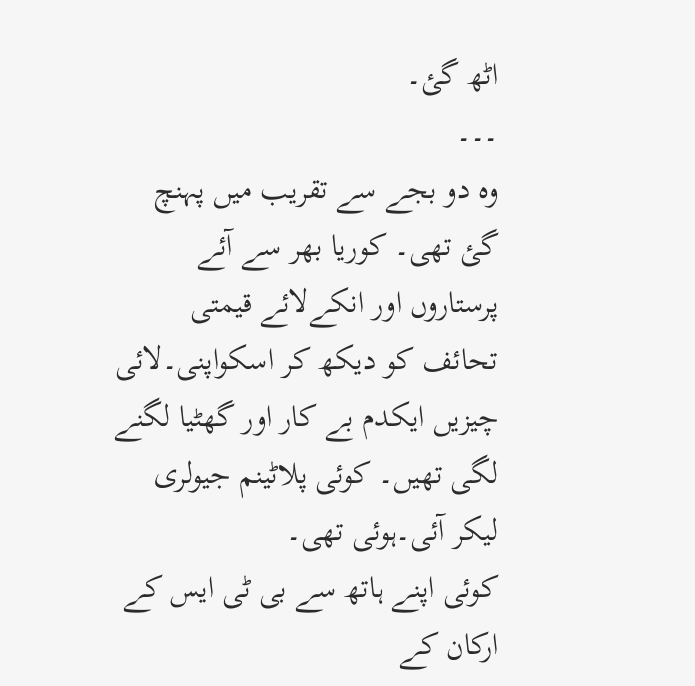اٹھ گئ۔
۔۔۔
وہ دو بجے سے تقریب میں پہنچ گئ تھی۔ کوریا بھر سے آئے پرستاروں اور انکےلائے قیمتی تحائف کو دیکھ کر اسکواپنی۔لائی چیزیں ایکدم بے کار اور گھٹیا لگنے لگی تھیں۔ کوئی پلاٹینم جیولری لیکر آئی۔ہوئی تھی۔
کوئی اپنے ہاتھ سے بی ٹی ایس کے ارکان کے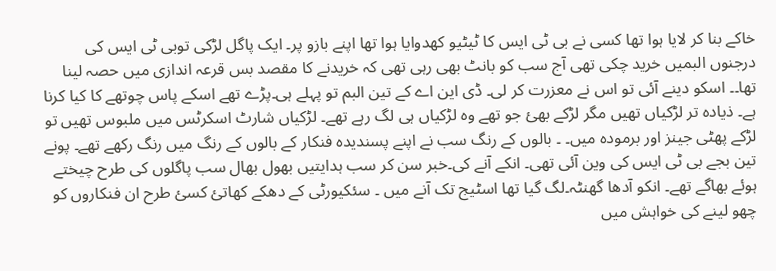خاکے بنا کر لایا ہوا تھا کسی نے بی ٹی ایس کا ٹیٹیو کھدوایا ہوا تھا اپنے بازو پر۔ ایک پاگل لڑکی توبی ٹی ایس کی درجنوں البمیں خرید چکی تھی آج سب کو بانٹ بھی رہی تھی کہ خریدنے کا مقصد بس قرعہ اندازی میں حصہ لینا تھا۔۔ اسکو دینے آئی تو اس نے معزرت کر لی۔ ڈی این اے کے تین البم تو پہلے ہی۔پڑے تھے اسکے پاس چوتھے کا کیا کرنا ہے۔ ذیادہ تر لڑکیاں تھیں مگر لڑکے بھئ جو تھے وہ لڑکیاں ہی لگ رہے تھے۔ لڑکیاں شارٹ اسکرٹس میں ملبوس تھیں تو لڑکے پھٹی جینز اور برمودہ میں۔ ۔ بالوں کے رنگ سب نے اپنے پسندیدہ فنکار کے بالوں کے رنگ میں رنگ رکھے تھے۔ پونے تین بجے بی ٹی ایس کی وین آئی تھی۔ انکے آنے کی۔خبر سن کر سب ہدایتیں بھول بھال سب پاگلوں کی طرح چیختے ہوئے بھاگے تھے۔ انکو آدھا گھنٹہ۔لگ گیا تھا اسٹیج تک آنے میں ۔ سئکیورٹی کے دھکے کھاتئ کسئ طرح ان فنکاروں کو چھو لینے کی خواہش میں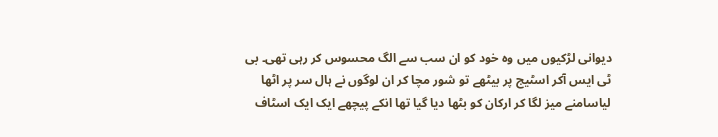دیوانی لڑکیوں میں وہ خود کو ان سب سے الگ محسوس کر رہی تھی۔ بی ٹی ایس آکر اسٹیج پر بیٹھے تو شور مچا کر ان لوگوں نے ہال سر پر اٹھا لیاسامنے میز لگا کر ارکان کو بٹھا دیا گیا تھا انکے پیچھے ایک ایک اسٹاف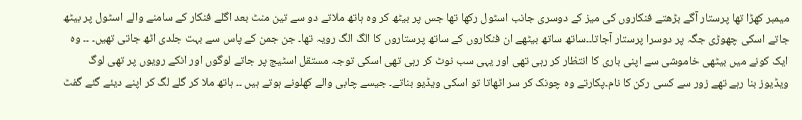میمبر کھڑا تھا پرستار آگے بڑھتے فنکاروں کی میز کے دوسری جانب اسٹول رکھا تھا جس پر بیٹھ کر وہ ہاتھ ملاتے دو سے تین منٹ بعد اگلے فنکار کے سامنے والے اسٹول پر بیٹھ جاتے اسکی چھوڑی جگہ پر دوسرا پرستار آجاتا۔۔ساتھ ساتھ بیٹھے ان فنکاروں کے ساتھ پرستاروں کا الگ الگ رویہ تھا۔ جن جمن کے پاس سے بہت جلدی اٹھ جاتی تھیں۔ ۔۔ وہ ایک کونے میں بیٹھی خاموشی سے اپنی باری کا انتظار کر رہی تھی اور یہی سب نوٹ کر رہی تھی اسکی توجہ مستقل اسٹیج پر جاتے لوگوں اور انکے رویوں پر تھی لوگ ویڈیوز بنا رہے تھے زور سے کسی رکن کا نام۔پکارتے وہ چونک کر سر اٹھاتا تو اسکی ویڈیو بناتے۔ جیسے چابی والے کھلونے ہوتے ہیں ۔۔ ہاتھ ملا کر گلے لگ کر اپنے دیئے گئے گفٹ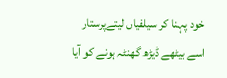خود پہنا کر سیلفیاں لیتےپرستار اسے بیٹھے ڈیڑھ گھنٹہ ہونے کو آیا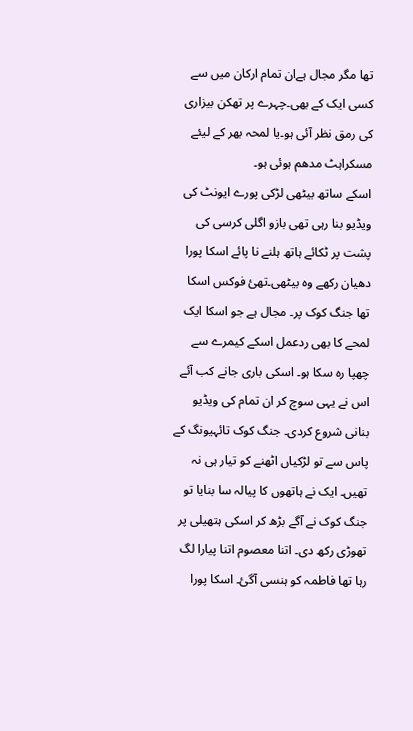تھا مگر مجال ہےان تمام ارکان میں سے کسی ایک کے بھی۔چہرے پر تھکن بیزاری کی رمق نظر آئی ہو۔یا لمحہ بھر کے لیئے مسکراہٹ مدھم ہوئی ہو۔
اسکے ساتھ بیٹھی لڑکی پورے ایونٹ کی ویڈیو بنا رہی تھی بازو اگلی کرسی کی پشت پر ٹکائے ہاتھ ہلنے نا پائے اسکا پورا دھیان رکھے وہ بیٹھی۔تھئ فوکس اسکا تھا جنگ کوک پر۔ مجال ہے جو اسکا ایک لمحے کا بھی ردعمل اسکے کیمرے سے چھپا رہ سکا ہو۔ اسکی باری جانے کب آئے اس نے یہی سوچ کر ان تمام کی ویڈیو بنانی شروع کردی۔ جنگ کوک تائہیونگ کے پاس سے تو لڑکیاں اٹھنے کو تیار ہی نہ تھیں۔ ایک نے ہاتھوں کا پیالہ سا بنایا تو جنگ کوک نے آگے بڑھ کر اسکی ہتھیلی پر تھوڑی رکھ دی۔ اتنا معصوم اتنا پیارا لگ رہا تھا فاطمہ کو ہنسی آگئ۔ اسکا پورا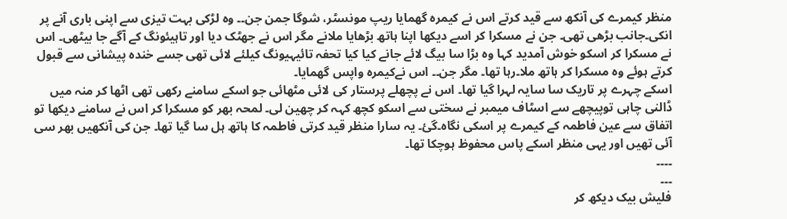منظر کیمرے کی آنکھ سے قید کرتے اس نے کیمرہ گھمایا ریپ مونسٹر، شوگا جمن جن۔۔ وہ لڑکی بہت تیزی سے اپنی باری آنے پر انکی۔جانب بڑھی تھی۔ جن نے مسکرا کر اسے دیکھا اپنا ہاتھ بڑھایا ملانے مگر اس نے جھٹک دیا اور تاہیئونگ کے آگے جا بیٹھی۔ اس نے مسکرا کر اسکو خوش آمدید کہا وہ بڑا سا بیگ لائے جانے کیا کیا تحفہ تائیہیونگ کیلئے لائی تھی جسے خندہ پیشانی سے قبول کرتے ہوئے وہ مسکرا کر ہاتھ ملا۔رہا تھا۔ مگر جن۔۔ اس نےکیمرہ واپس گھمایا۔
اسکے چہرے پر تاریک سا سایہ لہرا گیا تھا۔ اس نے پچھلے پرستار کی لائی مٹھائی جو اسکے سامنے رکھی تھی اٹھا کر منہ میں ڈالنی چاہی توپیچھے سے اسٹاف میمبر نے سختی سے اسکو کچھ کہہ کر چھین لی۔ لمحہ بھر کو مسکرا کر اس نے سامنے دیکھا تو اتفاق سے عین فاطمہ کے کیمرے پر اسکی نگاہ۔گئ۔ یہ سارا منظر قید کرتی فاطمہ کا ہاتھ ہل سا گیا تھا۔ جن کی آنکھیں بھر سی آئی تھیں اور یہی منظر اسکے پاس محفوظ ہوچکا تھا۔
۔۔۔۔
۔۔۔
فلیش بیک دیکھ کر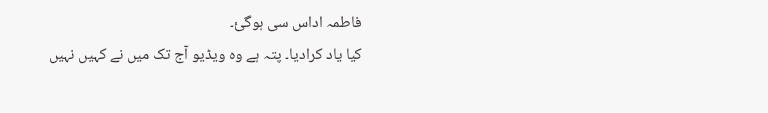فاطمہ اداس سی ہوگئ۔
کیا یاد کرادیا۔ پتہ ہے وہ ویڈیو آج تک میں نے کہیں نہیں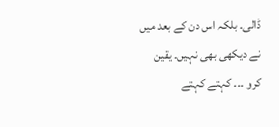ڈالی۔ بلکہ اس دن کے بعد میں نے دیکھی بھی نہیں۔ یقین کرو ۔۔۔ کہتے کہتے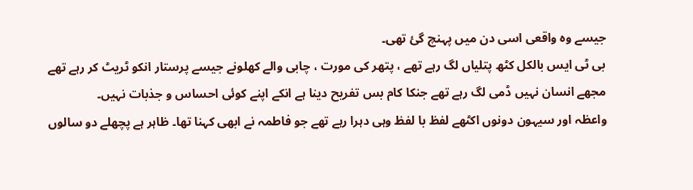جیسے وہ واقعی اسی دن میں پہنچ گئ تھی۔
بی ٹی ایس بالکل کٹھ پتلیاں لگ رہے تھے ، پتھر کی مورت ، چابی والے کھلونے جیسے پرستار انکو ٹریٹ کر رہے تھے مجھے انسان نہیں ڈمی لگ رہے تھے جنکا کام بس تفریح دینا ہے انکے اپنے کوئی احساس و جذبات نہیں۔
واعظہ اور سیہون دونوں اکٹھے لفظ با لفظ وہی دہرا رہے تھے جو فاطمہ نے ابھی کہنا تھا۔ ظاہر ہے پچھلے دو سالوں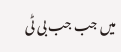میں جب جب بی ٹی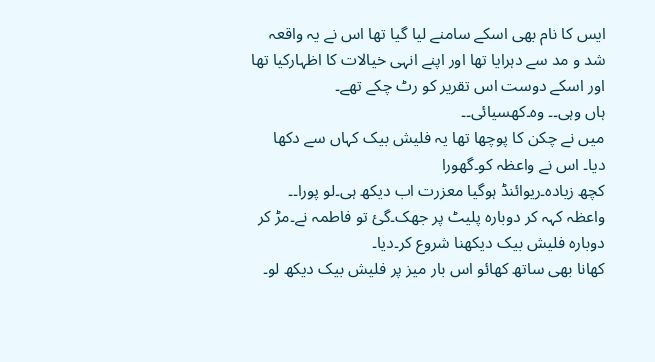ایس کا نام بھی اسکے سامنے لیا گیا تھا اس نے یہ واقعہ شد و مد سے دہرایا تھا اور اپنے انہی خیالات کا اظہارکیا تھا اور اسکے دوست اس تقریر کو رٹ چکے تھے۔
ہاں وہی۔۔ وہ۔کھسیائی۔۔
میں نے چکن کا پوچھا تھا یہ فلیش بیک کہاں سے دکھا دیا۔ اس نے واعظہ کو۔گھورا
کچھ زیادہ۔ریوائنڈ ہوگیا معزرت اب دیکھ ہی۔لو پورا۔۔ واعظہ کہہ کر دوبارہ پلیٹ پر جھک۔گئ تو فاطمہ نے۔مڑ کر دوبارہ فلیش بیک دیکھنا شروع کر۔دیا۔
کھانا بھی ساتھ کھائو اس بار میز پر فلیش بیک دیکھ لو۔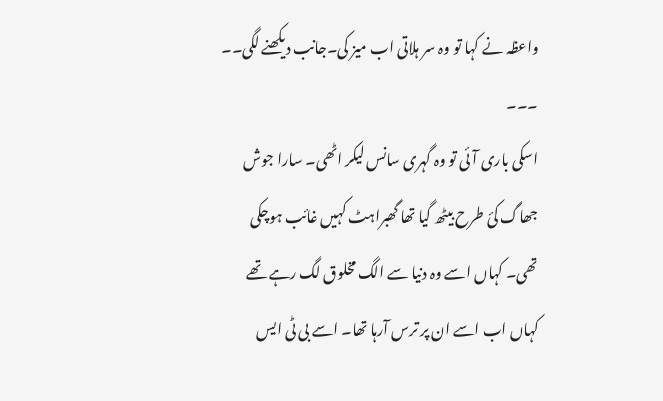واعظہ نے کہا تو وہ سر ہلاتی اب میز کی۔جانب دیکھنے لگی۔۔
۔۔۔
اسکی باری آئی تو وہ گہری سانس لیکر اٹھی۔ سارا جوش جھاگ کئ طرح بیٹھ گیا تھا گھبراہٹ کہیں غائب ہوچکی تھی۔ کہاں اسے وہ دنیا سے الگ مخلوق لگ رہے تھے کہاں اب اسے ان پر ترس آرہا تھا۔ اسے بی ٹی ایس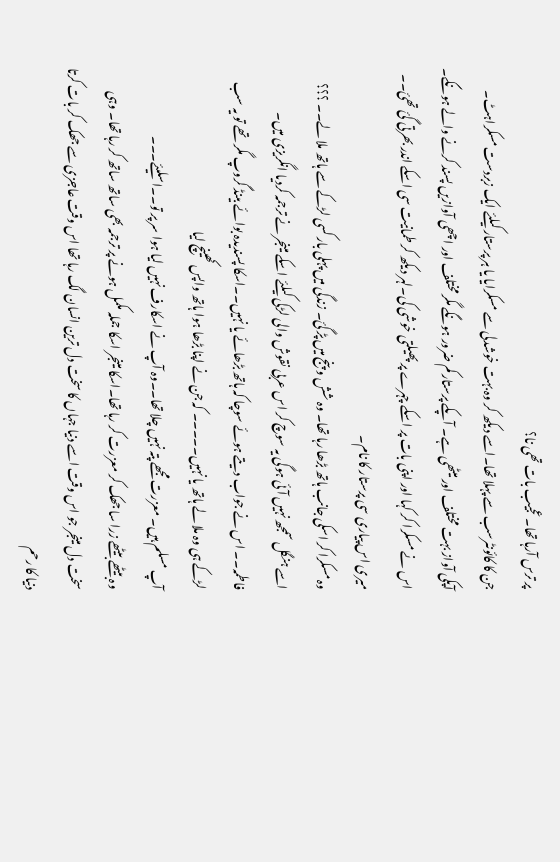پر ترس آرہا تھا۔ عجیب بات تھی نا؟
جن کا کائونٹرسب سے پہلا تھا۔اسے دیکھ کر وہ بہت خوشدلی سے مسکرایا یا ہر پرستار کیلئے ایک زبردست مسکراہٹ۔
آپکی آواز بہت مختلف اور میٹھی ہے۔ آپکے پرستار کم ضرور ہونگے مگر مختلف اور اچھی آوازیں پسند کرنے والے ہونگے۔
اس نے مسکرا کر کہا اور اپنی بات پر اسکے چہرے پر پھیلتی خوشی کی۔لہر دیکھ کر طمانیت سی اسکے اندر بھرتی گئ تھئ۔۔
میری اس پیاری سی پرستار کا نام۔
وہ مسکرا کر اسکی جانب ہاتھ بڑھا رہا تھا۔ وہ شش و پنج میں پڑ گئ۔ زندگی میں پہلی بار کسی لڑکے سے ہاتھ ملا لے۔۔ ؟؟؟
اسے ہنگل سمجھ نہیں آئی ہوگی یہ سوچ کر اس عربی نقوش والی لڑکی کیلئے اسکے مینجر نے ترجمہ کردیا انگریزی میں۔
فاطمہ۔۔ اس نے جواب دیتے ہوئے سوچا کہ ہاتھ بڑھائے یا نہیں۔۔اسکا پسندیدہ بوائے بینڈ گروپ مگر تھے تو یہ سب لڑکے ہی وہ ملا لے ہاتھ یا نہیں۔۔۔۔۔ کہ جن نے اپنا بڑھا ہوا ہاتھ واپس کھینچ لیا
آپ مسلم ہیں۔ معزرت مجھے پتہ نہیں چلا تھا۔۔وہ آپ نے اسکارف نہیں لیا ہوا سر پر تو۔۔اسلیئے۔۔۔
وہ بیٹھے بیٹھے زرا سا جھک کر معزرت کر رہا تھا۔اسکا مینجر اسکا جملہ مکمل ہونے پر ترجمہ بھی ساتھ ساتھ کر رہا تھا۔ وہی سخت دل مینجر جو اس وقت اسے دنیا جہاں کا سخت دل ترین انسان لگ رہا تھا اس وقت عاجزی سے جھک کر بات کرتا دنیا کا رحم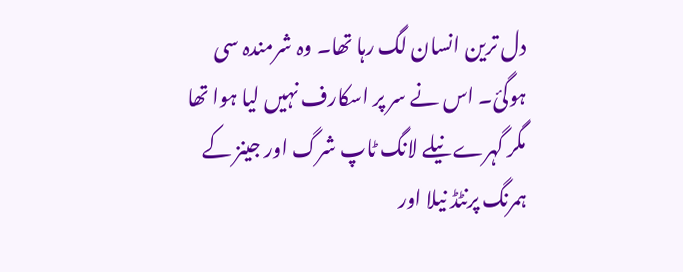دل ترین انسان لگ رہا تھا۔ وہ شرمندہ سی ہوگئ۔ اس نے سر پر اسکارف نہیں لیا ہوا تھا مگر گہرے نیلے لانگ ٹاپ شرگ اور جینز کے ہمرنگ پرنٹڈ نیلا اور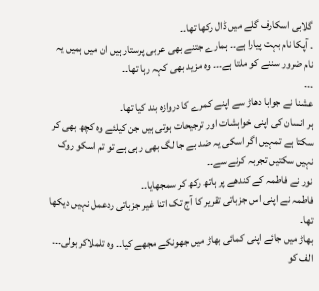گلابی اسکارف گلے میں ڈال رکھا تھا۔۔
۔ آپکا نام بہت پیارا ہے۔۔ ہمارے جتنے بھی عربی پرستار ہیں ان میں ہمیں یہ نام ضرور سننے کو ملتا ہے۔۔۔ وہ مزید بھی کہہ رہا تھا۔۔
۔۔۔
عشنا نے جوابا دھاڑ سے اپنے کمرے کا دروازہ بند کیا تھا۔
ہر انسان کی اپنی خواہشات اور ترجیحات ہوتی ہیں جن کیلئے وہ کچھ بھی کر سکتا ہے تمہیں اگر اسکی یہ ضد بے جا لگ بھی رہی ہے تو تم اسکو روک نہیں سکتیں تجربہ کرنے سے۔۔
نور نے فاطمہ کے کندھے پر ہاتھ رکھ کر سمجھایا۔۔
فاطمہ نے اپنی اس جزباتی تقریر کا آج تک اتنا غیر جزباتی ردعمل نہیں دیکھا تھا۔
بھاڑ میں جائے اپنی کمائی بھاڑ میں جھونکے مجھے کیا۔۔ وہ تلملاکر بولی۔۔۔ الف کو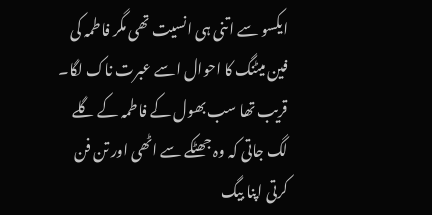ایکسو سے اتنی ہی انسیت تھی مگر فاطمہ کی فین میٹنگ کا احوال اسے عبرت ناک لگا۔ قریب تھا سب بھول کے فاطمہ کے گلے لگ جاتی کہ وہ جھٹکے سے اٹھی اور تن فن کرتی اپنا بیگ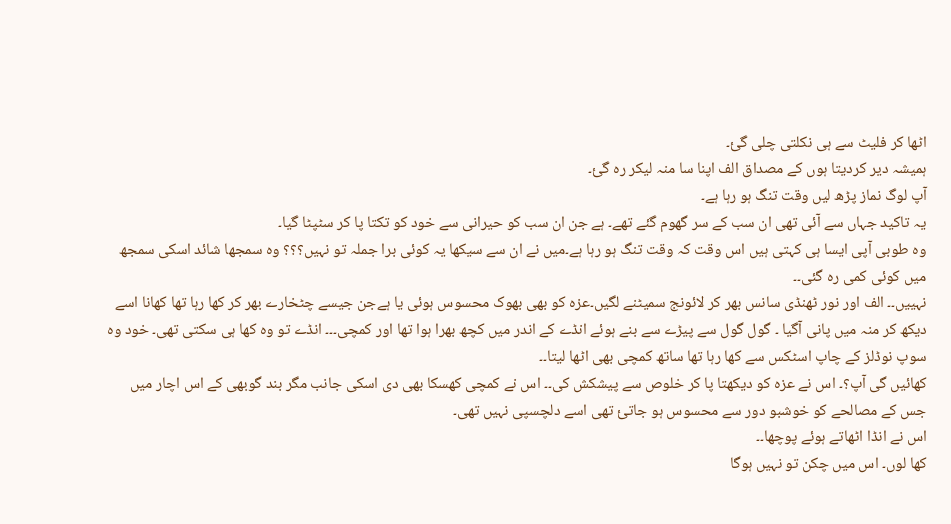اٹھا کر فلیٹ سے ہی نکلتی چلی گئ۔
ہمیشہ دیر کردیتا ہوں کے مصداق الف اپنا سا منہ لیکر رہ گئ۔
آپ لوگ نماز پڑھ لیں وقت تنگ ہو رہا ہے۔
یہ تاکید جہاں سے آئی تھی ان سب کے سر گھوم گئے تھے۔ ہے جن ان سب کو حیرانی سے خود کو تکتا پا کر سٹپٹا گیا۔
وہ طوبی آپی ایسا ہی کہتی ہیں اس وقت کہ وقت تنگ ہو رہا ہے۔میں نے ان سے سیکھا یہ کوئی برا جملہ تو نہیں؟؟؟ وہ سمجھا شائد اسکی سمجھ میں کوئی کمی رہ گئی۔۔
نہییں۔۔ الف اور نور ٹھنڈی سانس بھر کر لائونج سمیٹنے لگیں۔عزہ کو بھی بھوک محسوس ہوئی یا ہےجن جیسے چٹخارے بھر کر کھا رہا تھا کھانا اسے دیکھ کر منہ میں پانی آگیا ۔ گول گول سے پیڑے سے بنے ہوئے انڈے کے اندر میں کچھ بھرا ہوا تھا اور کمچی۔۔۔ انڈے تو وہ کھا ہی سکتی تھی۔ خود وہ سوپ نوڈلز کے چاپ اسٹکس سے کھا رہا تھا ساتھ کمچی بھی اٹھا لیتا۔۔
کھائیں گی آپ؟۔ اس نے عزہ کو دیکھتا پا کر خلوص سے پیشکش کی۔۔ اس نے کمچی کھسکا بھی دی اسکی جانب مگر بند گوبھی کے اس اچار میں جس کے مصالحے کو خوشبو دور سے محسوس ہو جاتئ تھی اسے دلچسپی نہیں تھی۔
اس نے انڈا اٹھاتے ہوئے پوچھا۔۔
کھا لوں۔ اس میں چکن تو نہیں ہوگا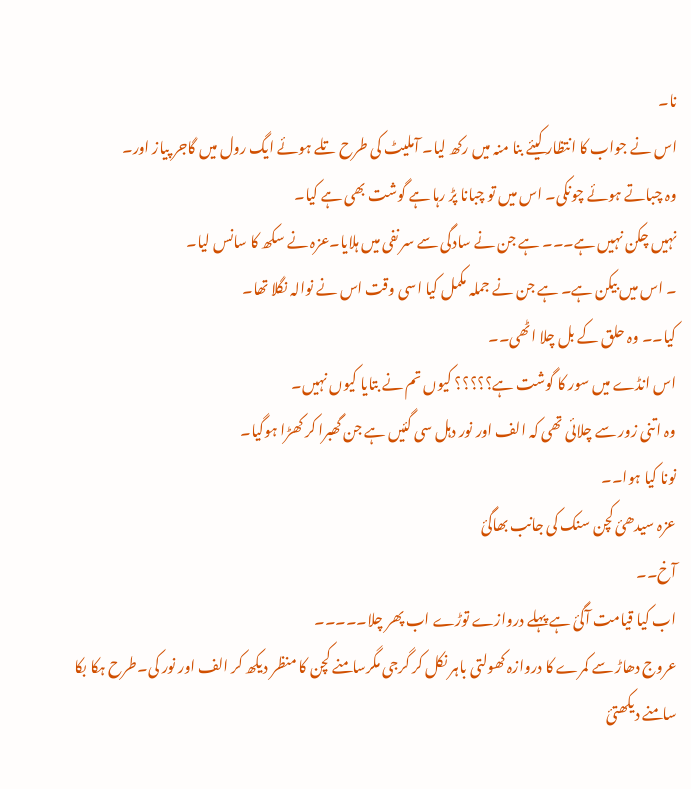نا۔
اس نے جواب کا انتظار کیئے بنا منہ میں رکھ لیا۔ آملیٹ کی طرح تلے ہوئے ایگ رول میں گاجر پیاز اور۔
وہ چباتے ہوئے چونکی۔ اس میں تو چبانا پڑ رہا ہے گوشت بھی ہے کیا۔
نہیں چکن نہیں ہے۔۔۔ ہے جن نے سادگی سے سر نفی میں ہلایا۔عزہ نے سکھ کا سانس لیا۔
۔ اس میں بیکن ہے۔ ہے جن نے جملہ مکمل کیا اسی وقت اس نے نوالہ نگلا تھا۔
کیا۔۔ وہ حلق کے بل چلا اٹھی۔۔
اس انڈے میں سور کا گوشت ہے؟؟؟؟؟ کیوں تم نے بتایا کیوں نہیں۔
وہ اتنی زور سے چلائی تھی کہ الف اور نور دہل سی گئیں ہے جن گھبرا کر کھڑا ہوگیا۔
نونا کیا ہوا۔۔
عزہ سیدھئ کچن سنک کی جانب بھاگئ
آخ۔۔
اب کیا قیامت آگئ ہے پہلے دروازے توڑے اب پھر چلا۔۔۔۔۔
عروج دھاڑ سے کمرے کا دروازہ کھولتی باہر نکل کر گرجی مگرسامنے کچن کا منظر دیکھ کر الف اور نور کی۔طرح ہکا بکا سامنے دیکھتئ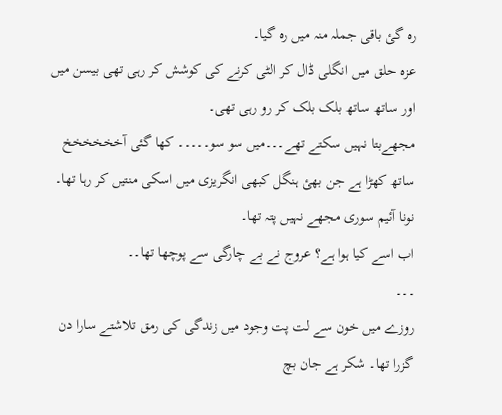رہ گئ باقی جملہ منہ میں رہ گیا۔
عزہ حلق میں انگلی ڈال کر الٹی کرنے کی کوشش کر رہی تھی بیسن میں اور ساتھ ساتھ بلک بلک کر رو رہی تھی۔
مجھےبتا نہیں سکتے تھے۔۔۔میں سو سو۔۔۔۔۔ کھا گئی آخخخخخخ
ساتھ کھڑا ہے جن بھئ ہنگل کبھی انگریزی میں اسکی منتیں کر رہا تھا۔
نونا آئیم سوری مجھے نہیں پتہ تھا۔
اب اسے کیا ہوا ہے؟ عروج نے بے چارگی سے پوچھا تھا۔۔
۔۔۔
روزے میں خون سے لت پت وجود میں زندگی کی رمق تلاشتے سارا دن گزرا تھا۔ شکر ہے جان بچ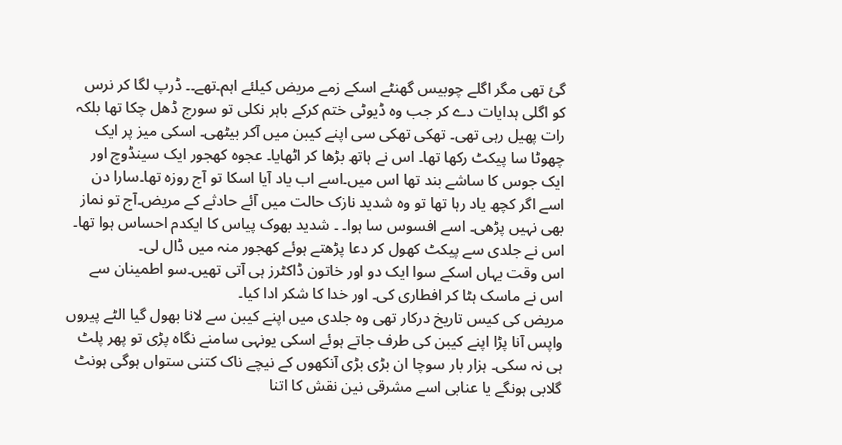گئ تھی مگر اگلے چوبیس گھنٹے اسکے زمے مریض کیلئے اہم۔تھے۔۔ ڈرپ لگا کر نرس کو اگلی ہدایات دے کر جب وہ ڈیوٹی ختم کرکے باہر نکلی تو سورج ڈھل چکا تھا بلکہ رات پھیل رہی تھی۔ تھکی تھکی سی اپنے کیبن میں آکر بیٹھی۔ اسکی میز پر ایک چھوٹا سا پیکٹ رکھا تھا۔ اس نے ہاتھ بڑھا کر اٹھایا۔ عجوہ کھجور ایک سینڈوچ اور ایک جوس کا ساشے بند تھا اس میں۔اسے اب یاد آیا اسکا تو آج روزہ تھا۔سارا دن اسے اگر کچھ یاد رہا تھا تو وہ شدید نازک حالت میں آئے حادثے کے مریض۔آج تو نماز بھی نہیں پڑھی۔ اسے افسوس سا ہوا۔ ۔ شدید بھوک پیاس کا ایکدم احساس ہوا تھا۔ اس نے جلدی سے پیکٹ کھول کر دعا پڑھتے ہوئے کھجور منہ میں ڈال لی۔
اس وقت یہاں اسکے سوا ایک دو اور خاتون ڈاکٹرز ہی آتی تھیں۔سو اطمینان سے اس نے ماسک ہٹا کر افطاری کی۔ اور خدا کا شکر ادا کیا۔
مریض کی کیس تاریخ درکار تھی وہ جلدی میں اپنے کیبن سے لانا بھول گیا الٹے پیروں واپس آنا پڑا اپنے کیبن کی طرف جاتے ہوئے اسکی یونہی سامنے نگاہ پڑی تو پھر پلٹ ہی نہ سکی۔ ہزار بار سوچا ان بڑی بڑی آنکھوں کے نیچے ناک کتنی ستواں ہوگی ہونٹ گلابی ہونگے یا عنابی اسے مشرقی نین نقش کا اتنا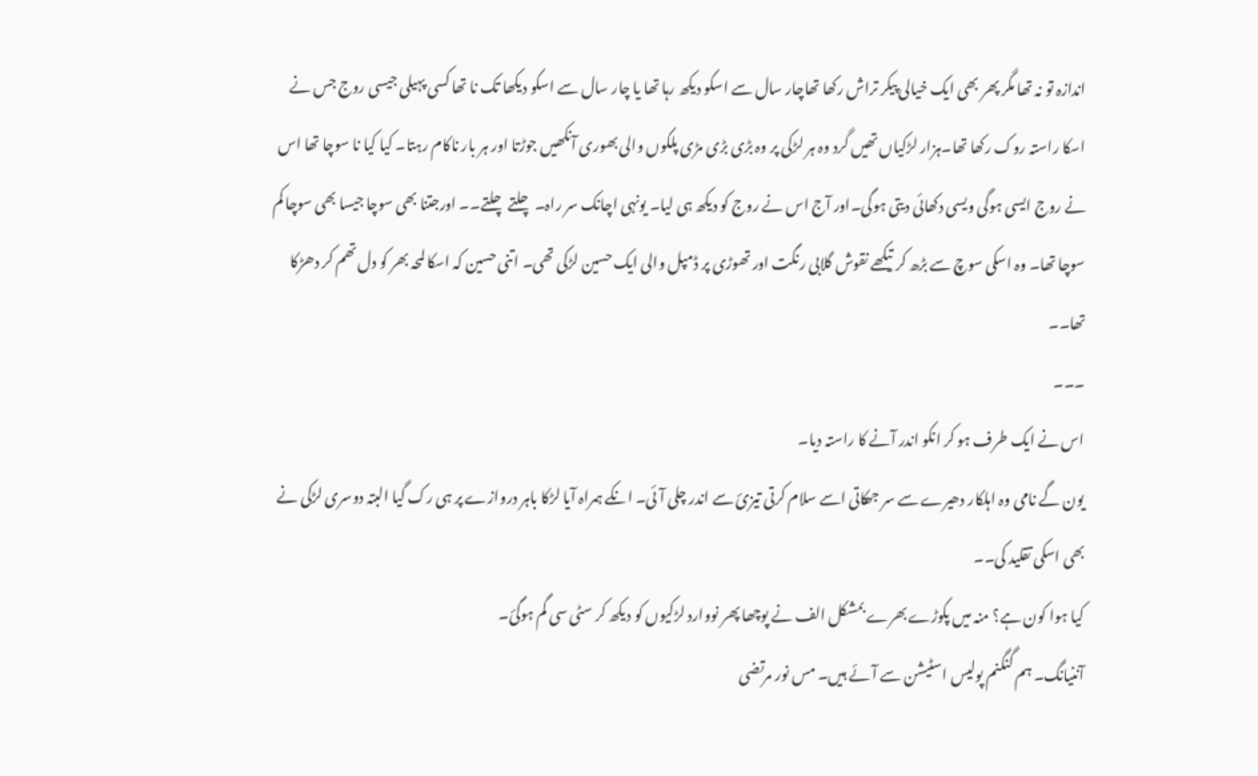اندازہ تو نہ تھا مگر پھر بھی ایک خیالی پیکر تراش رکھا تھاچار سال سے اسکو دیکھ رہا تھا یا چار سال سے اسکو دیکھا تک نا تھا کسی پہیلی جیسی روج جس نے اسکا راستہ روک رکھا تھا۔ہزار لڑکیاں تھیں گرد وہ ہر لڑکی پر وہ بڑی بڑی مڑی پلکوں والی بھوری آنکھیں جوڑتا اور ہر بار ناکام رہتا۔ کیا کیا نا سوچا تھا اس نے روج ایسی ہوگی ویسی دکھائی دیتی ہوگی۔اور آج اس نے روج کو دیکھ ہی لیا۔ یونہی اچانک سر راہ۔ چلتے چلتے۔۔ اورجتنا بھی سوچا جیسا بھی سوچا کم سوچا تھا۔ وہ اسکی سوچ سے بڑھ کر تیکھے نقوش گلابی رنگت اور تھوڑی پر ڈمپل والی ایک حسین لڑکی تھی۔ اتنی حسین کہ اسکا لمحہ بھر کو دل تھم کر دھڑکا تھا۔۔
۔۔۔
اس نے ایک طرف ہو کر انکو اندر آنے کا راستہ دیا۔
یون گے نامی وہ اہلکار دھیرے سے سر جھکاتی اسے سلام کرتی تیزئ سے اندر چلی آئی۔ انکے ہمراہ آیا لڑکا باہر دروازے پر ہی رک گیا البتہ دوسری لڑکی نے بھی اسکی تقلید کی۔۔
کیا ہوا کون ہے؟ منہ میں پکوڑے بھرے بمشکل الف نے پوچھا پھر نووارد لڑکیوں کو دیکھ کر سٹی سی گم ہوگئ۔
آننیانگ۔ ہم گنگنم پولیس اسٹیشن سے آئے ہیں۔ مس نور مرتضی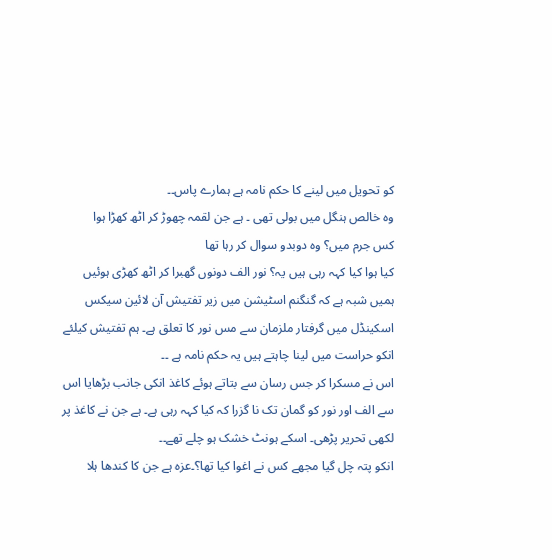کو تحویل میں لینے کا حکم نامہ ہے ہمارے پاس۔۔
وہ خالص ہنگل میں بولی تھی ۔ ہے جن لقمہ چھوڑ کر اٹھ کھڑا ہوا
کس جرم میں؟ وہ دوبدو سوال کر رہا تھا
کیا ہوا کیا کہہ رہی ہیں یہ؟ نور الف دونوں گھبرا کر اٹھ کھڑی ہوئیں
ہمیں شبہ ہے کہ گنگنم اسٹیشن میں زیر تفتیش آن لائین سیکس اسکینڈل میں گرفتار ملزمان سے مس نور کا تعلق ہے۔ ہم تفتیش کیلئے انکو حراست میں لینا چاہتے ہیں یہ حکم نامہ ہے ۔۔
اس نے مسکرا کر جس رسان سے بتاتے ہوئے کاغذ انکی جانب بڑھایا اس سے الف اور نور کو گمان تک نا گزرا کہ کیا کہہ رہی ہے۔ ہے جن نے کاغذ پر لکھی تحریر پڑھی۔ اسکے ہونٹ خشک ہو چلے تھے۔۔
انکو پتہ چل گیا مجھے کس نے اغوا کیا تھا؟۔عزہ ہے جن کا کندھا ہلا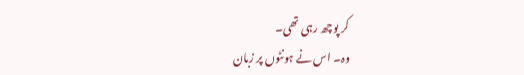کر پوچھ رہی تھی۔
وہ۔ اس نے ہونٹوں پر زبان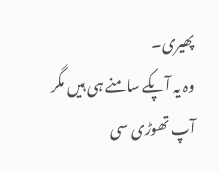پھیری۔
وہ یہ آپکے سامنے ہی ہیں مگر آپ تھوڑی سی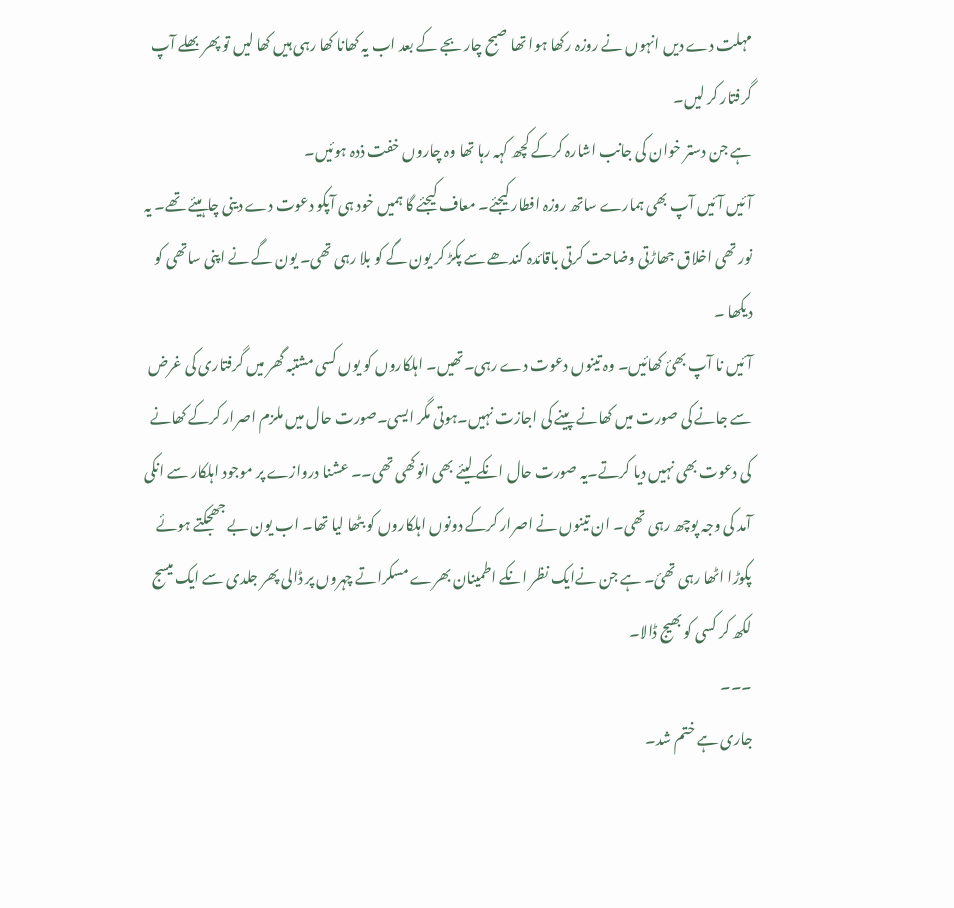مہلت دے دیں انہوں نے روزہ رکھا ہوا تھا صبح چار بجے کے بعد اب یہ کھانا کھا رہی ہیں کھا لیں تو پھر بھلے آپ گرفتار کر لیں۔
ہے جن دستر خوان کی جانب اشارہ کرکے کچھ کہہ رہا تھا وہ چاروں خفت ذدہ ہوئیں۔
آئیں آئیں آپ بھی ہمارے ساتھ روزہ افطار کیجئے۔ معاف کیجئے گا ہمیں خود ہی آپکو دعوت دے دینی چاہیئے تھے۔ یہ نور تھی اخلاق جھاڑتی وضاحت کرتی باقائدہ کندھے سے پکڑ کر یون گے کو بلا رہی تھی۔ یون گے نے اپنی ساتھی کو دیکھا ۔
آئیں نا آپ بھئ کھائیں۔ وہ تینوں دعوت دے رہی۔تھیں۔ اہلکاروں کو یوں کسی مشتبہ گھر میں گرفتاری کی غرض سے جانے کی صورت میں کھانے پینے کی اجازت نہیں۔ہوتی مگر ایسی۔صورت حال میں ملزم اصرار کرکے کھانے کی دعوت بھی نہیں دیا کرتے۔یہ صورت حال انکے لیئے بھی انوکھی تھی۔۔ عشنا دروازے پر موجود اہلکار سے انکی آمد کی وجہ پوچھ رہی تھی۔ ان تینوں نے اصرار کرکے دونوں اہلکاروں کو بٹھا لیا تھا۔ اب یون بے جھجکتے ہوئے پکوڑا اٹھا رہی تھئ۔ ہے جن نےایک نظر انکے اطمینان بھرے مسکراتے چہروں پر ڈالی پھر جلدی سے ایک میسج لکھ کر کسی کو بھیج ڈالا۔
۔۔۔
جاری ہے ختم شد۔